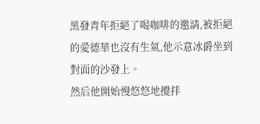黑發青年拒絕了喝咖啡的邀請,被拒絕的愛德華也沒有生氣,他示意冰爵坐到對面的沙發上。
然后他開始慢悠悠地攪拌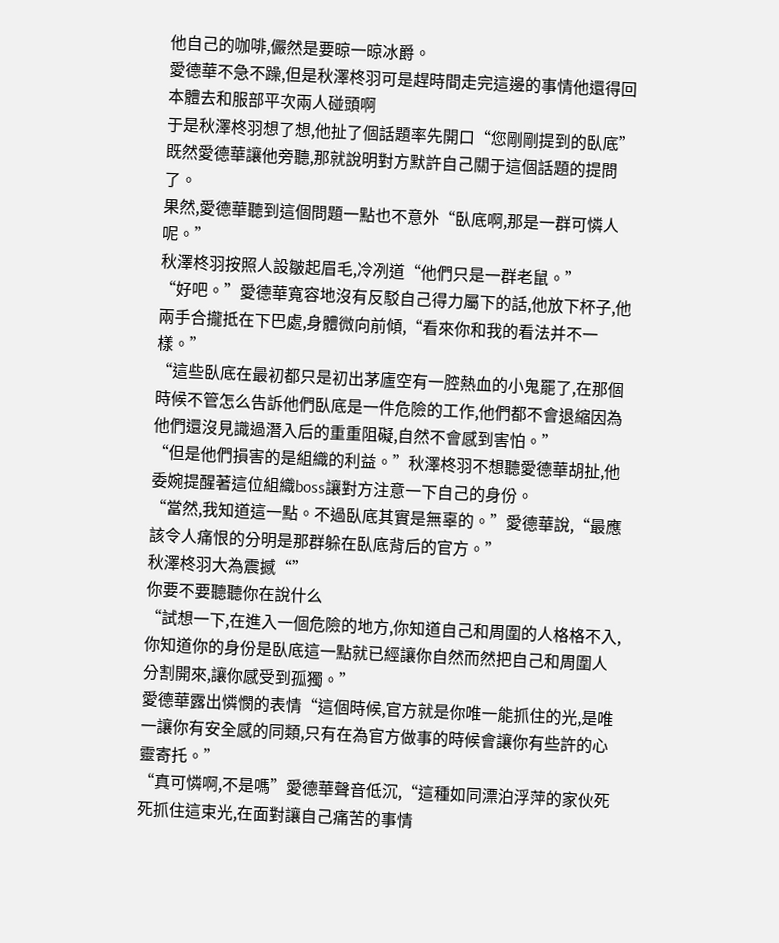他自己的咖啡,儼然是要晾一晾冰爵。
愛德華不急不躁,但是秋澤柊羽可是趕時間走完這邊的事情他還得回本體去和服部平次兩人碰頭啊
于是秋澤柊羽想了想,他扯了個話題率先開口“您剛剛提到的臥底”
既然愛德華讓他旁聽,那就說明對方默許自己關于這個話題的提問了。
果然,愛德華聽到這個問題一點也不意外“臥底啊,那是一群可憐人呢。”
秋澤柊羽按照人設皺起眉毛,冷冽道“他們只是一群老鼠。”
“好吧。”愛德華寬容地沒有反駁自己得力屬下的話,他放下杯子,他兩手合攏抵在下巴處,身體微向前傾,“看來你和我的看法并不一樣。”
“這些臥底在最初都只是初出茅廬空有一腔熱血的小鬼罷了,在那個時候不管怎么告訴他們臥底是一件危險的工作,他們都不會退縮因為他們還沒見識過潛入后的重重阻礙,自然不會感到害怕。”
“但是他們損害的是組織的利益。”秋澤柊羽不想聽愛德華胡扯,他委婉提醒著這位組織boss讓對方注意一下自己的身份。
“當然,我知道這一點。不過臥底其實是無辜的。”愛德華說,“最應該令人痛恨的分明是那群躲在臥底背后的官方。”
秋澤柊羽大為震撼“”
你要不要聽聽你在說什么
“試想一下,在進入一個危險的地方,你知道自己和周圍的人格格不入,你知道你的身份是臥底這一點就已經讓你自然而然把自己和周圍人分割開來,讓你感受到孤獨。”
愛德華露出憐憫的表情“這個時候,官方就是你唯一能抓住的光,是唯一讓你有安全感的同類,只有在為官方做事的時候會讓你有些許的心靈寄托。”
“真可憐啊,不是嗎”愛德華聲音低沉,“這種如同漂泊浮萍的家伙死死抓住這束光,在面對讓自己痛苦的事情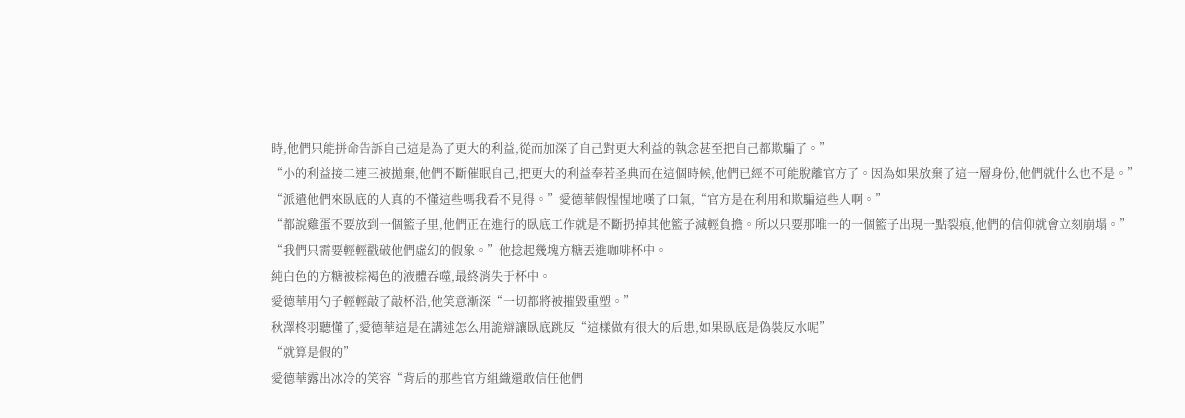時,他們只能拼命告訴自己這是為了更大的利益,從而加深了自己對更大利益的執念甚至把自己都欺騙了。”
“小的利益接二連三被拋棄,他們不斷催眠自己,把更大的利益奉若圣典而在這個時候,他們已經不可能脫離官方了。因為如果放棄了這一層身份,他們就什么也不是。”
“派遣他們來臥底的人真的不懂這些嗎我看不見得。”愛德華假惺惺地嘆了口氣,“官方是在利用和欺騙這些人啊。”
“都說雞蛋不要放到一個籃子里,他們正在進行的臥底工作就是不斷扔掉其他籃子減輕負擔。所以只要那唯一的一個籃子出現一點裂痕,他們的信仰就會立刻崩塌。”
“我們只需要輕輕戳破他們虛幻的假象。”他捻起幾塊方糖丟進咖啡杯中。
純白色的方糖被棕褐色的液體吞噬,最終消失于杯中。
愛德華用勺子輕輕敲了敲杯沿,他笑意漸深“一切都將被摧毀重塑。”
秋澤柊羽聽懂了,愛德華這是在講述怎么用詭辯讓臥底跳反“這樣做有很大的后患,如果臥底是偽裝反水呢”
“就算是假的”
愛德華露出冰冷的笑容“背后的那些官方組織還敢信任他們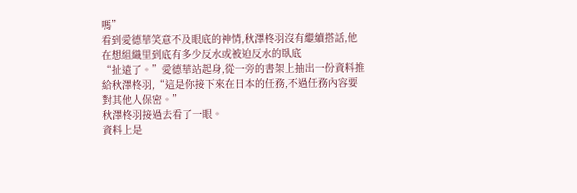嗎”
看到愛德華笑意不及眼底的神情,秋澤柊羽沒有繼續搭話,他在想組織里到底有多少反水或被迫反水的臥底
“扯遠了。”愛德華站起身,從一旁的書架上抽出一份資料推給秋澤柊羽,“這是你接下來在日本的任務,不過任務內容要對其他人保密。”
秋澤柊羽接過去看了一眼。
資料上是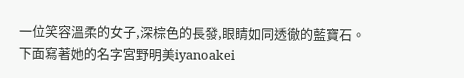一位笑容溫柔的女子,深棕色的長發,眼睛如同透徹的藍寶石。
下面寫著她的名字宮野明美iyanoakei